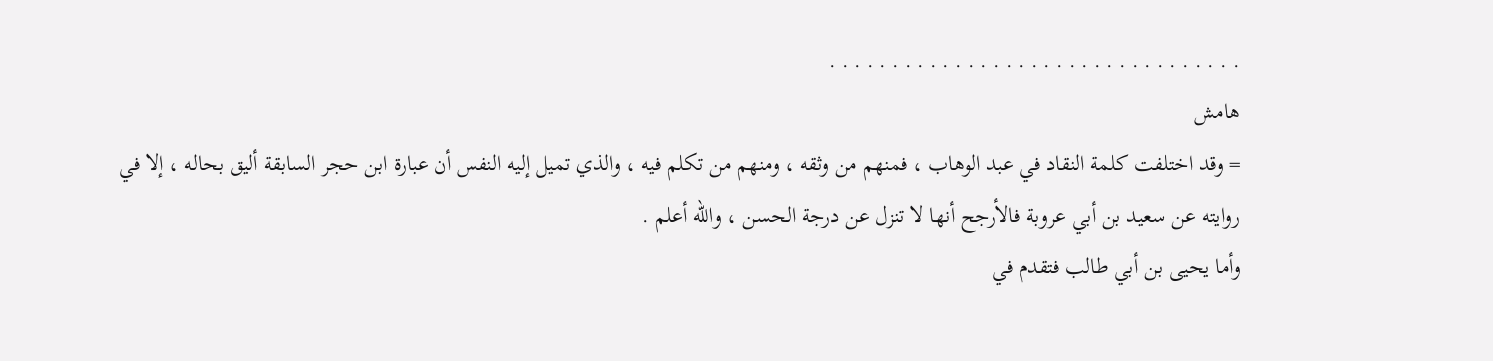. . . . . . . . . . . . . . . . . . . . . . . . . . . . . . . . .
هامش
= وقد اختلفت كلمة النقاد في عبد الوهاب ، فمنهم من وثقه ، ومنهم من تكلم فيه ، والذي تميل إليه النفس أن عبارة ابن حجر السابقة أليق بحاله ، إلا في روايته عن سعيد بن أبي عروبة فالأرجح أنها لا تنزل عن درجة الحسن ، والله أعلم .
وأما يحيى بن أبي طالب فتقدم في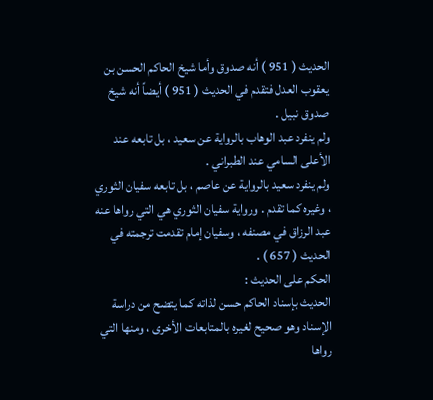الحديث ( 951 ) أنه صدوق وأما شيخ الحاكم الحسن بن يعقوب العدل فتقدم في الحديث ( 951 ) أيضاً أنه شيخ صدوق نبيل .
ولم ينفرد عبد الوهاب بالرواية عن سعيد ، بل تابعه عند الأعلى السامي عند الطبراني .
ولم ينفرد سعيد بالرواية عن عاصم ، بل تابعه سفيان الثوري ، وغيره كما تقدم . ورواية سفيان الثوري هي التي رواها عنه عبد الرزاق في مصنفه ، وسفيان إمام تقدمت ترجمته في الحديث ( 657 ) .
الحكم على الحديث :
الحديث بإسناد الحاكم حسن لذاته كما يتضح من دراسة الإسناد وهو صحيح لغيره بالمتابعات الأخرى ، ومنها التي رواها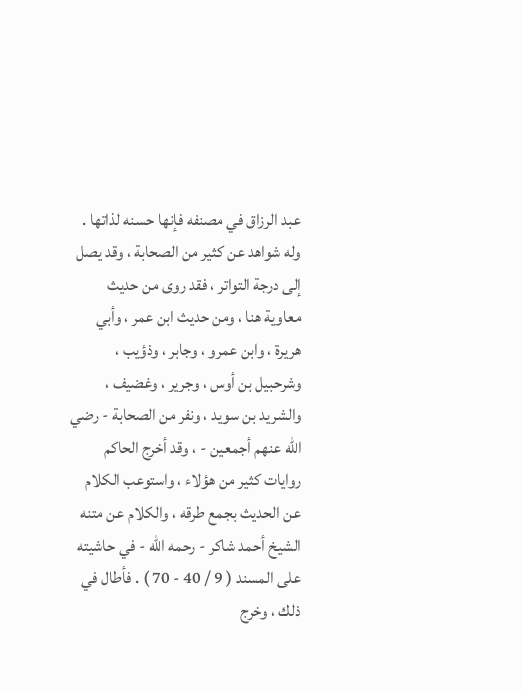عبد الرزاق في مصنفه فإنها حسنه لذاتها . وله شواهد عن كثير من الصحابة ، وقد يصل إلى درجة التواتر ، فقد روى من حديث معاوية هنا ، ومن حديث ابن عمر ، وأبي هريرة ، وابن عمرو ، وجابر ، وذؤيب ، وشرحبيل بن أوس ، وجرير ، وغضيف ، والشريد بن سويد ، ونفر من الصحابة - رضي الله عنهم أجمعين - ، وقد أخرج الحاكم روايات كثير من هؤلاء ، واستوعب الكلام عن الحديث بجمع طرقه ، والكلام عن متنه الشيخ أحمد شاكر - رحمه الله - في حاشيته على المسند ( 9 / 40 - 70 ) . فأطال في ذلك ، وخرج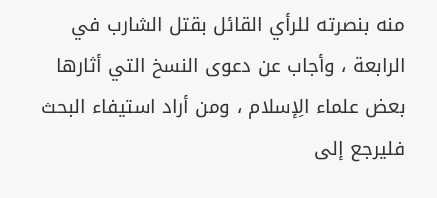منه بنصرته للرأي القائل بقتل الشارب في الرابعة ، وأجاب عن دعوى النسخ التي أثارها بعض علماء الِإسلام ، ومن أراد استيفاء البحث فليرجع إلى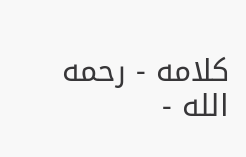كلامه - رحمه الله -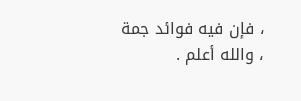، فإن فيه فوائد جمة ، والله أعلم .